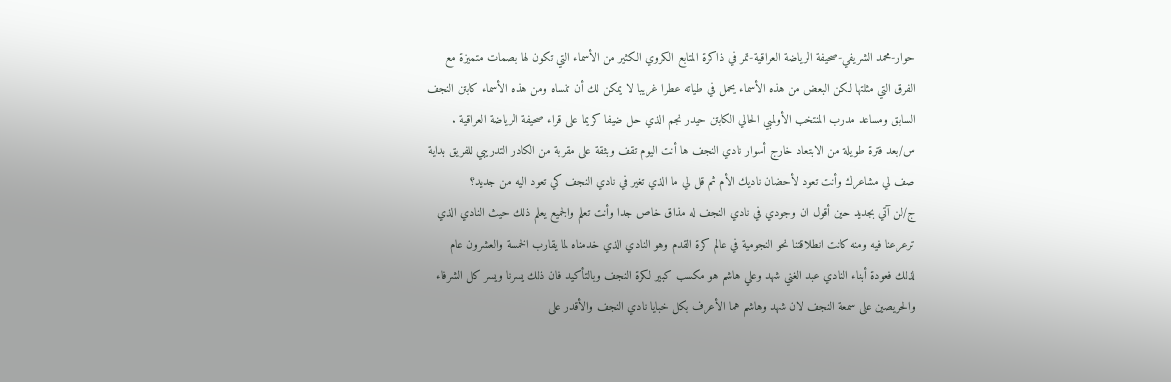حوار-محمد الشريفي-صحيفة الرياضة العراقية-تمر في ذاكرة المتابع الكروي الكثير من الأسماء التي تكون لها بصمات متميزة مع الفرق التي مثلتها لكن البعض من هذه الأسماء يحمل في طياته عطرا غريبا لا يمكن لك أن تنساه ومن هذه الأسماء كابتن النجف السابق ومساعد مدرب المنتخب الأولمبي الحالي الكابتن حيدر نجم الذي حل ضيفا كريما على قراء صحيفة الرياضة العراقية .
س/بعد فترة طويلة من الابتعاد خارج أسوار نادي النجف ها أنت اليوم تقف وبثقة على مقربة من الكادر التدريبي للفريق بداية صف لي مشاعرك وأنت تعود لأحضان ناديك الأم ثم قل لي ما الذي تغير في نادي النجف كي تعود اليه من جديد؟
ج/لن آتي بجديد حين أقول ان وجودي في نادي النجف له مذاق خاص جدا وأنت تعلم والجميع يعلم ذلك حيث النادي الذي ترعرعنا فيه ومنه كانت انطلاقتنا نحو النجومية في عالم كرة القدم وهو النادي الذي خدمناه لما يقارب الخمسة والعشرون عام لذلك فعودة أبناء النادي عبد الغني شهد وعلي هاشم هو مكسب كبير لكرة النجف وبالتأكيد فان ذلك يسرنا ويسر كل الشرفاء والحريصين على سمعة النجف لان شهد وهاشم هما الأعرف بكل خبايا نادي النجف والأقدر على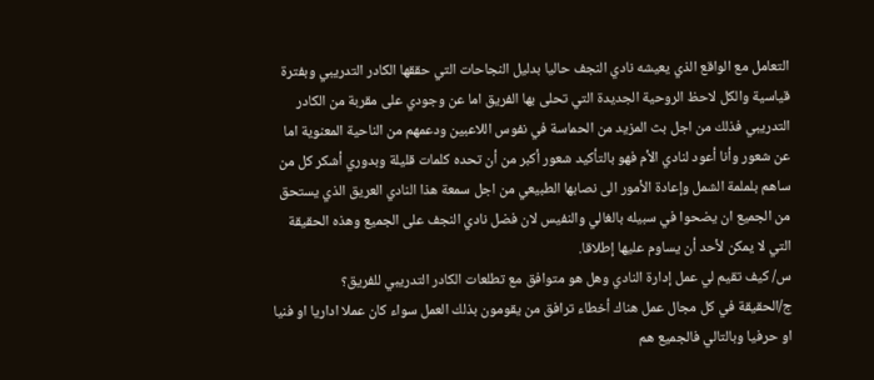التعامل مع الواقع الذي يعيشه نادي النجف حاليا بدليل النجاحات التي حققها الكادر التدريبي وبفترة قياسية والكل لاحظ الروحية الجديدة التي تحلى بها الفريق اما عن وجودي على مقربة من الكادر التدريبي فذلك من اجل بث المزيد من الحماسة في نفوس اللاعبين ودعمهم من الناحية المعنوية اما عن شعور وأنا أعود لنادي الأم فهو بالتأكيد شعور أكبر من أن تحده كلمات قليلة وبدوري أشكر كل من ساهم بلملمة الشمل وإعادة الأمور الى نصابها الطبيعي من اجل سمعة هذا النادي العريق الذي يستحق من الجميع ان يضحوا في سبيله بالغالي والنفيس لان فضل نادي النجف على الجميع وهذه الحقيقة التي لا يمكن لأحد أن يساوم عليها إطلاقا.
س/ كيف تقيم لي عمل إدارة النادي وهل هو متوافق مع تطلعات الكادر التدريبي للفريق؟
ج/الحقيقة في كل مجال عمل هناك أخطاء ترافق من يقومون بذلك العمل سواء كان عملا اداريا او فنيا او حرفيا وبالتالي فالجميع هم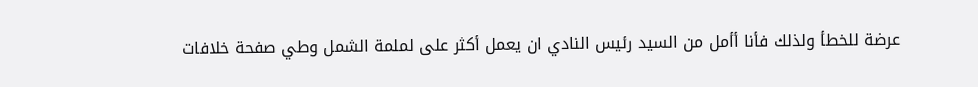عرضة للخطأ ولذلك فأنا أأمل من السيد رئيس النادي ان يعمل أكثر على لملمة الشمل وطي صفحة خلافات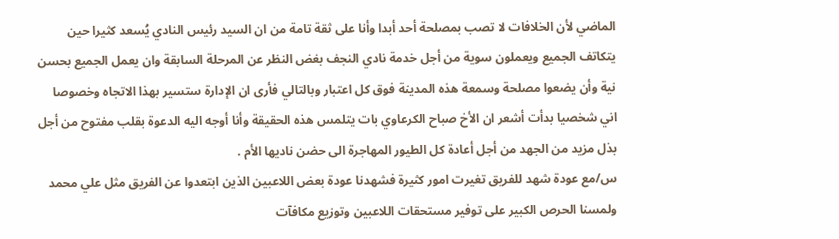الماضي لأن الخلافات لا تصب بمصلحة أحد أبدا وأنا على ثقة تامة من ان السيد رئيس النادي يُسعد كثيرا حين يتكاتف الجميع ويعملون سوية من أجل خدمة نادي النجف بغض النظر عن المرحلة السابقة وان يعمل الجميع بحسن نية وأن يضعوا مصلحة وسمعة هذه المدينة فوق كل اعتبار وبالتالي فأرى ان الإدارة ستسير بهذا الاتجاه وخصوصا اني شخصيا بدأت أشعر ان الأخ صباح الكرعاوي بات يتلمس هذه الحقيقة وأنا أوجه اليه الدعوة بقلب مفتوح من أجل بذل مزيد من الجهد من أجل أعادة كل الطيور المهاجرة الى حضن ناديها الأم .
س/مع عودة شهد للفريق تغيرت امور كثيرة فشهدنا عودة بعض اللاعبين الذين ابتعدوا عن الفريق مثل علي محمد ولمسنا الحرص الكبير على توفير مستحقات اللاعبين وتوزيع مكافآت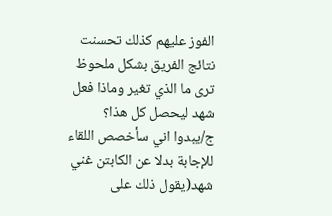الفوز عليهم كذلك تحسنت نتائج الفريق بشكل ملحوظ ترى ما الذي تغير وماذا فعل شهد ليحصل كل هذا؟
ج/يبدوا اني سأخصص اللقاء للإجابة بدلا عن الكابتن غني شهد(يقول ذلك على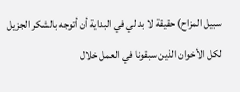سبيل المزاح) حقيقة لا بد لي في البداية أن أتوجه بالشكر الجزيل لكل الأخوان الذين سبقونا في العمل خلال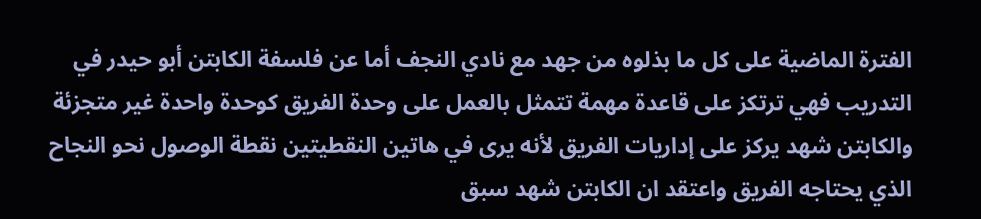الفترة الماضية على كل ما بذلوه من جهد مع نادي النجف أما عن فلسفة الكابتن أبو حيدر في التدريب فهي ترتكز على قاعدة مهمة تتمثل بالعمل على وحدة الفريق كوحدة واحدة غير متجزئة والكابتن شهد يركز على إداريات الفريق لأنه يرى في هاتين النقطيتين نقطة الوصول نحو النجاح الذي يحتاجه الفريق واعتقد ان الكابتن شهد سبق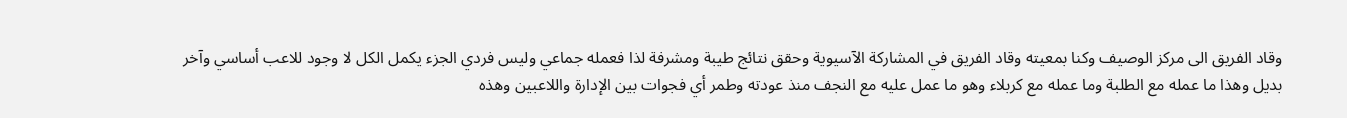وقاد الفريق الى مركز الوصيف وكنا بمعيته وقاد الفريق في المشاركة الآسيوية وحقق نتائج طيبة ومشرفة لذا فعمله جماعي وليس فردي الجزء يكمل الكل لا وجود للاعب أساسي وآخر بديل وهذا ما عمله مع الطلبة وما عمله مع كربلاء وهو ما عمل عليه مع النجف منذ عودته وطمر أي فجوات بين الإدارة واللاعبين وهذه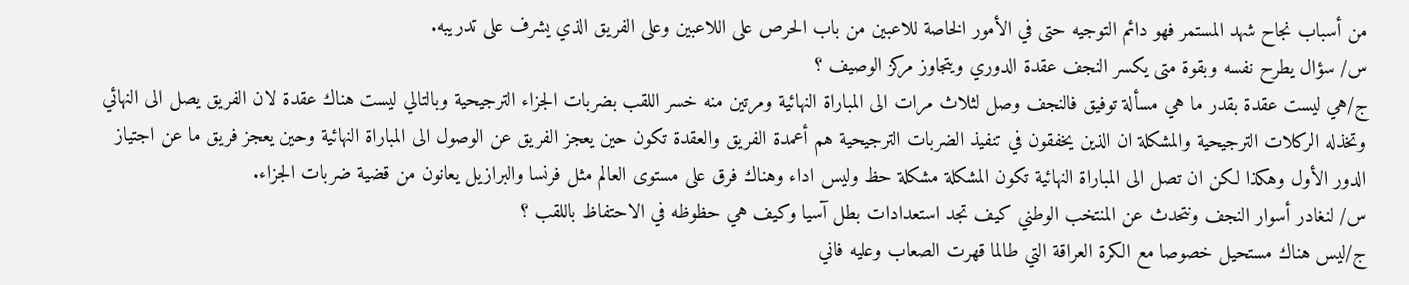من أسباب نجاح شهد المستمر فهو دائم التوجيه حتى في الأمور الخاصة للاعبين من باب الحرص على اللاعبين وعلى الفريق الذي يشرف على تدريبه.
س/ سؤال يطرح نفسه وبقوة متى يكسر النجف عقدة الدوري ويتجاوز مركز الوصيف ؟
ج/هي ليست عقدة بقدر ما هي مسألة توفيق فالنجف وصل لثلاث مرات الى المباراة النهائية ومرتين منه خسر اللقب بضربات الجزاء الترجيحية وبالتالي ليست هناك عقدة لان الفريق يصل الى النهائي وتخذله الركلات الترجيحية والمشكلة ان الذين يخفقون في تنفيذ الضربات الترجيحية هم أعمدة الفريق والعقدة تكون حين يعجز الفريق عن الوصول الى المباراة النهائية وحين يعجز فريق ما عن اجتياز الدور الأول وهكذا لكن ان تصل الى المباراة النهائية تكون المشكلة مشكلة حظ وليس اداء وهناك فرق على مستوى العالم مثل فرنسا والبرازيل يعانون من قضية ضربات الجزاء.
س/ لنغادر أسوار النجف ونتحدث عن المنتخب الوطني كيف تجد استعدادات بطل آسيا وكيف هي حظوظه في الاحتفاظ باللقب ؟
ج/ليس هناك مستحيل خصوصا مع الكرة العراقة التي طالما قهرت الصعاب وعليه فاني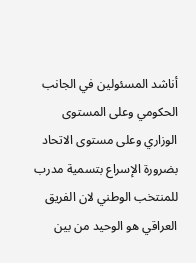أناشد المسئولين في الجانب الحكومي وعلى المستوى الوزاري وعلى مستوى الاتحاد بضرورة الإسراع بتسمية مدرب للمنتخب الوطني لان الفريق العراقي هو الوحيد من بين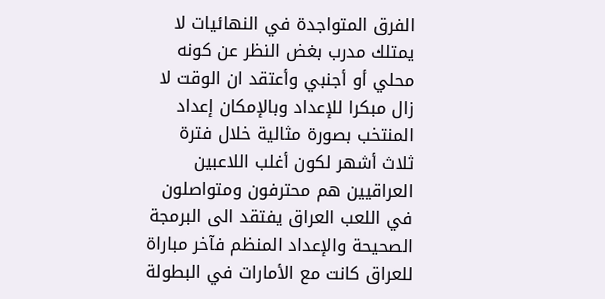الفرق المتواجدة في النهائيات لا يمتلك مدرب بغض النظر عن كونه محلي أو أجنبي وأعتقد ان الوقت لا زال مبكرا للإعداد وبالإمكان إعداد المنتخب بصورة مثالية خلال فترة ثلاث أشهر لكون أغلب اللاعبين العراقيين هم محترفون ومتواصلون في اللعب العراق يفتقد الى البرمجة الصحيحة والإعداد المنظم فآخر مباراة للعراق كانت مع الأمارات في البطولة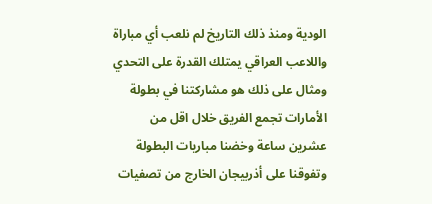الودية ومنذ ذلك التاريخ لم نلعب أي مباراة واللاعب العراقي يمتلك القدرة على التحدي ومثال على ذلك هو مشاركتنا في بطولة الأمارات تجمع الفريق خلال اقل من عشرين ساعة وخضنا مباريات البطولة وتفوقنا على أذربيجان الخارج من تصفيات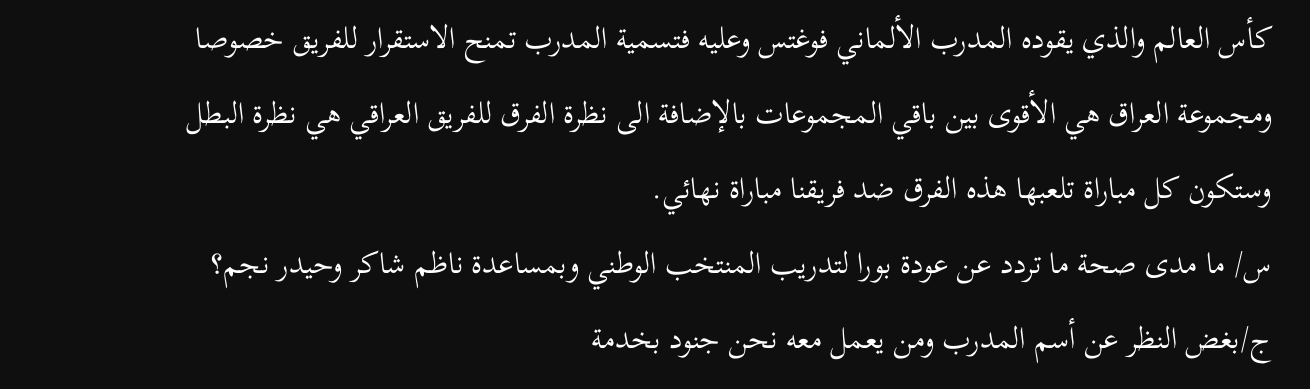كأس العالم والذي يقوده المدرب الألماني فوغتس وعليه فتسمية المدرب تمنح الاستقرار للفريق خصوصا ومجموعة العراق هي الأقوى بين باقي المجموعات بالإضافة الى نظرة الفرق للفريق العراقي هي نظرة البطل وستكون كل مباراة تلعبها هذه الفرق ضد فريقنا مباراة نهائي.
س/ ما مدى صحة ما تردد عن عودة بورا لتدريب المنتخب الوطني وبمساعدة ناظم شاكر وحيدر نجم؟
ج/بغض النظر عن أسم المدرب ومن يعمل معه نحن جنود بخدمة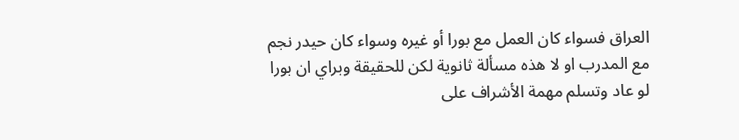العراق فسواء كان العمل مع بورا أو غيره وسواء كان حيدر نجم مع المدرب او لا هذه مسألة ثانوية لكن للحقيقة وبراي ان بورا لو عاد وتسلم مهمة الأشراف على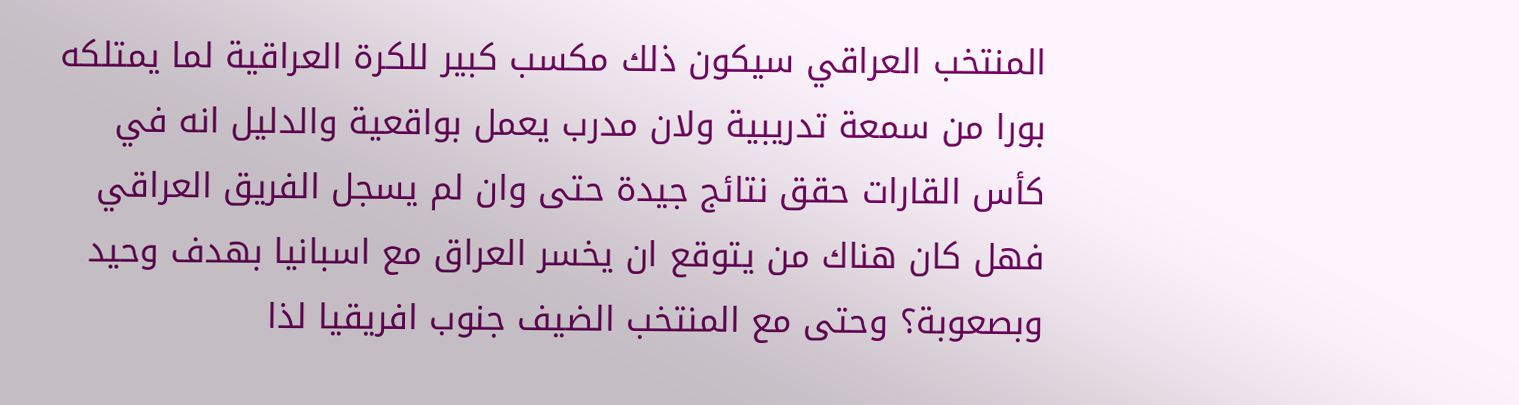المنتخب العراقي سيكون ذلك مكسب كبير للكرة العراقية لما يمتلكه بورا من سمعة تدريبية ولان مدرب يعمل بواقعية والدليل انه في كأس القارات حقق نتائج جيدة حتى وان لم يسجل الفريق العراقي فهل كان هناك من يتوقع ان يخسر العراق مع اسبانيا بهدف وحيد وبصعوبة؟ وحتى مع المنتخب الضيف جنوب افريقيا لذا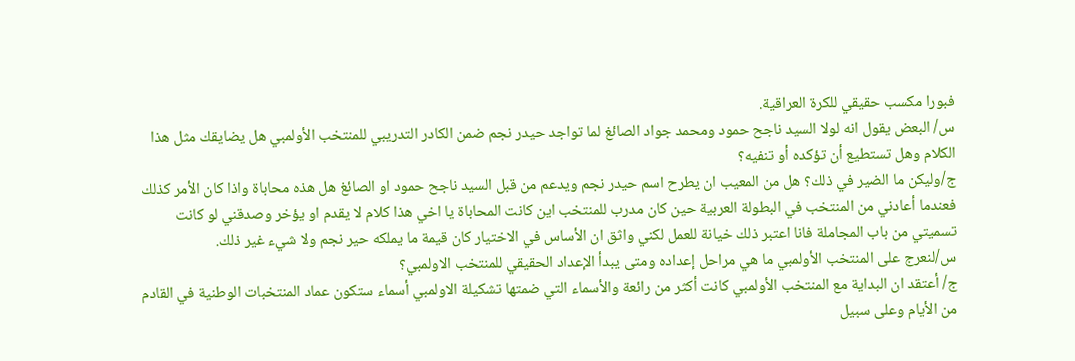فبورا مكسب حقيقي للكرة العراقية.
س/ البعض يقول انه لولا السيد ناجح حمود ومحمد جواد الصائغ لما تواجد حيدر نجم ضمن الكادر التدريبي للمنتخب الأولمبي هل يضايقك مثل هذا الكلام وهل تستطيع أن تؤكده أو تنفيه؟
ج/وليكن ما الضير في ذلك؟ هل من المعيب ان يطرح اسم حيدر نجم ويدعم من قبل السيد ناجح حمود او الصائغ هل هذه محاباة واذا كان الأمر كذلك فعندما أعادني من المنتخب في البطولة العربية حين كان مدرب للمنتخب اين كانت المحاباة يا اخي هذا كلام لا يقدم او يؤخر وصدقني لو كانت تسميتي من باب المجاملة فانا اعتبر ذلك خيانة للعمل لكني واثق ان الأساس في الاختيار كان قيمة ما يملكه حير نجم ولا شيء غير ذلك.
س/لنعرج على المنتخب الأولمبي ما هي مراحل إعداده ومتى يبدأ الإعداد الحقيقي للمنتخب الاولمبي؟
ج/ أعتقد ان البداية مع المنتخب الأولمبي كانت أكثر من رائعة والأسماء التي ضمتها تشكيلة الاولمبي أسماء ستكون عماد المنتخبات الوطنية في القادم من الأيام وعلى سبيل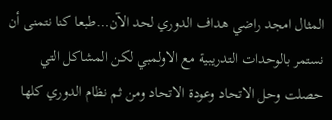المثال امجد راضي هداف الدوري لحد الآن…طبعا كنا نتمنى أن نستمر بالوحدات التدريبية مع الاولمبي لكن المشاكل التي حصلت وحل الاتحاد وعودة الاتحاد ومن ثم نظام الدوري كلها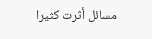مسائل أثرت كثيرا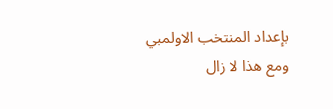بإعداد المنتخب الاولمبي ومع هذا لا زال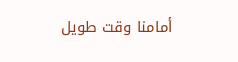أمامنا وقت طويل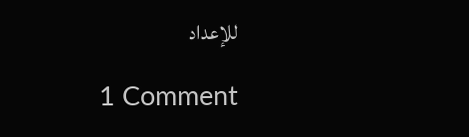للإعداد

1 Comment